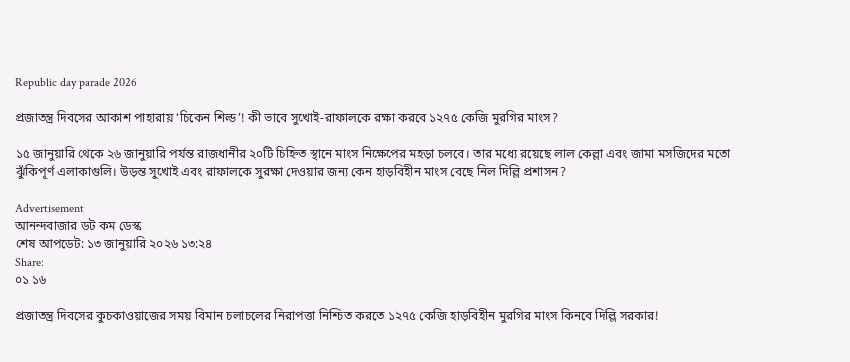Republic day parade 2026

প্রজাতন্ত্র দিবসের আকাশ পাহারায় ‘চিকেন শিল্ড’! কী ভাবে সুখোই-রাফালকে রক্ষা করবে ১২৭৫ কেজি মুরগির মাংস?

১৫ জানুয়ারি থেকে ২৬ জানুয়ারি পর্যন্ত রাজধানীর ২০টি চিহ্নিত স্থানে মাংস নিক্ষেপের মহড়া চলবে। তার মধ্যে রয়েছে লাল কেল্লা এবং জামা মসজিদের মতো ঝুঁকিপূর্ণ এলাকাগুলি। উড়ন্ত সুখোই এবং রাফালকে সুরক্ষা দেওয়ার জন্য কেন হাড়বিহীন মাংস বেছে নিল দিল্লি প্রশাসন?

Advertisement
আনন্দবাজার ডট কম ডেস্ক
শেষ আপডেট: ১৩ জানুয়ারি ২০২৬ ১৩:২৪
Share:
০১ ১৬

প্রজাতন্ত্র দিবসের কুচকাওয়াজের সময় বিমান চলাচলের নিরাপত্তা নিশ্চিত করতে ১২৭৫ কেজি হাড়বিহীন মুরগির মাংস কিনবে দিল্লি সরকার!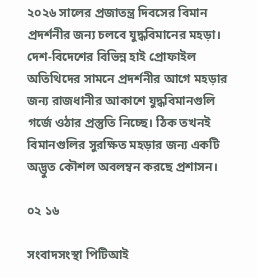২০২৬ সালের প্রজাতন্ত্র দিবসের বিমান প্রদর্শনীর জন্য চলবে যুদ্ধবিমানের মহড়া। দেশ-বিদেশের বিভিন্ন হাই প্রোফাইল অতিথিদের সামনে প্রদর্শনীর আগে মহড়ার জন্য রাজধানীর আকাশে যুদ্ধবিমানগুলি গর্জে ওঠার প্রস্তুতি নিচ্ছে। ঠিক তখনই বিমানগুলির সুরক্ষিত মহড়ার জন্য একটি অদ্ভুত কৌশল অবলম্বন করছে প্রশাসন।

০২ ১৬

সংবাদসংস্থা পিটিআই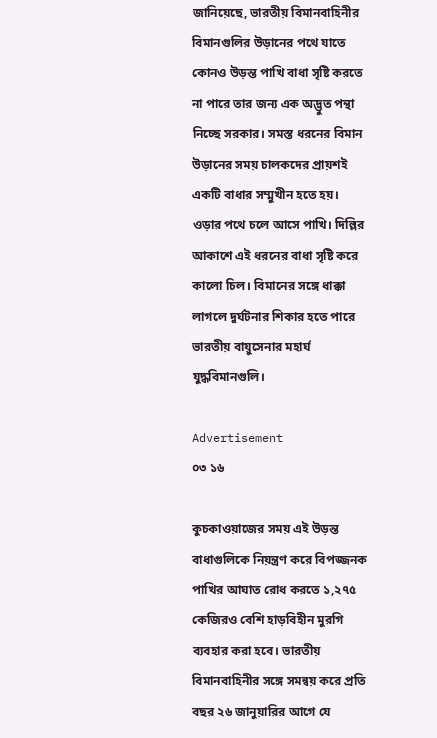জানিয়েছে, ভারতীয় বিমানবাহিনীর বিমানগুলির উড়ানের পথে যাতে কোনও উড়ন্ত পাখি বাধা সৃষ্টি করতে না পারে তার জন্য এক অদ্ভুত পন্থা নিচ্ছে সরকার। সমস্ত ধরনের বিমান উড়ানের সময় চালকদের প্রায়শই একটি বাধার সম্মুখীন হতে হয়। ওড়ার পথে চলে আসে পাখি। দিল্লির আকাশে এই ধরনের বাধা সৃষ্টি করে কালো চিল। বিমানের সঙ্গে ধাক্কা লাগলে দুর্ঘটনার শিকার হতে পারে ভারতীয় বায়ুসেনার মহার্ঘ যুদ্ধবিমানগুলি।

Advertisement
০৩ ১৬

কুচকাওয়াজের সময় এই উড়ন্ত বাধাগুলিকে নিয়ন্ত্রণ করে বিপজ্জনক পাখির আঘাত রোধ করতে ১,২৭৫ কেজিরও বেশি হাড়বিহীন মুরগি ব্যবহার করা হবে। ভারতীয় বিমানবাহিনীর সঙ্গে সমন্বয় করে প্রতি বছর ২৬ জানুয়ারির আগে যে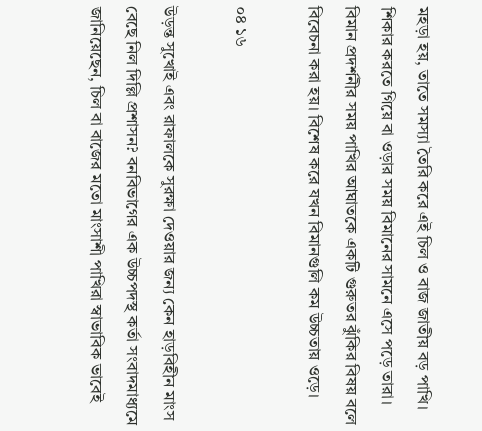মহড়া হয়, তাতে সমস্যা তৈরি করে এই চিল ও বাজ জাতীয় বড় পাখি। শিকার করতে গিয়ে বা ওড়ার সময় বিমানের সামনে এসে পড়ে তারা। বিমান প্রদর্শনীর সময় পাখির আঘাতকে একটি গুরুতর ঝুঁকির বিষয় বলে বিবেচনা করা হয়। বিশেষ করে যখন বিমানগুলি কম উচ্চতায় ওড়ে।

০৪ ১৬

উড়ন্ত সুখোই এবং রাফালকে সুরক্ষা দেওয়ার জন্য কেন হাড়বিহীন মাংস বেছে নিল দিল্লি প্রশাসন? বনবিভাগের এক উচ্চপদস্থ কর্তা সংবাদমাধ্যমে জানিয়েছেন, চিল বা বাজের মতো মাংসাশী পাখিরা স্বাভাবিক ভাবেই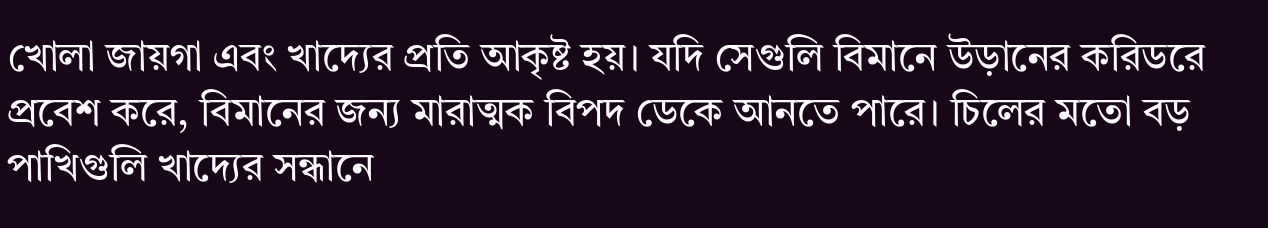খোলা জায়গা এবং খাদ্যের প্রতি আকৃষ্ট হয়। যদি সেগুলি বিমানে উড়ানের করিডরে প্রবেশ করে, বিমানের জন্য মারাত্মক বিপদ ডেকে আনতে পারে। চিলের মতো বড় পাখিগুলি খাদ্যের সন্ধানে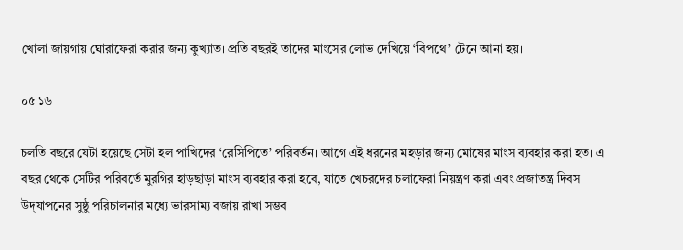খোলা জায়গায় ঘোরাফেরা করার জন্য কুখ্যাত। প্রতি বছরই তাদের মাংসের লোভ দেখিয়ে ‘বিপথে’ টেনে আনা হয়।

০৫ ১৬

চলতি বছরে যেটা হয়েছে সেটা হল পাখিদের ‘রেসিপিতে’ পরিবর্তন। আগে এই ধরনের মহড়ার জন্য মোষের মাংস ব্যবহার করা হত। এ বছর থেকে সেটির পরিবর্তে মুরগির হাড়ছাড়া মাংস ব্যবহার করা হবে, যাতে খেচরদের চলাফেরা নিয়ন্ত্রণ করা এবং প্রজাতন্ত্র দিবস উদ্‌যাপনের সুষ্ঠু পরিচালনার মধ্যে ভারসাম্য বজায় রাখা সম্ভব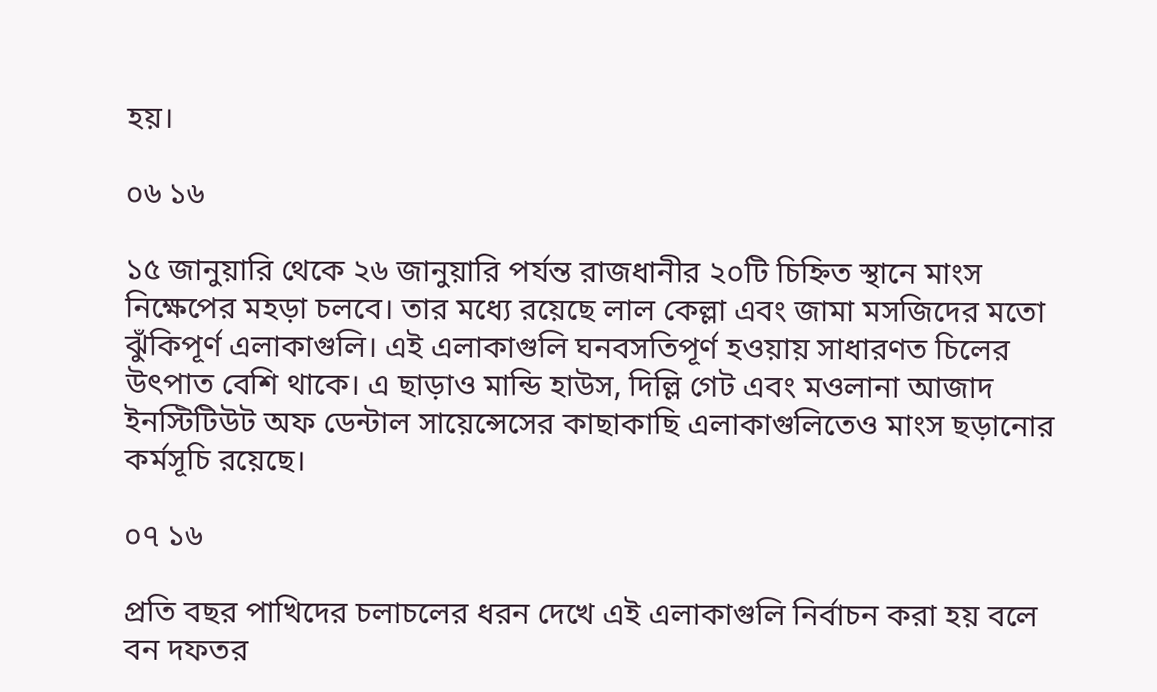হয়।

০৬ ১৬

১৫ জানুয়ারি থেকে ২৬ জানুয়ারি পর্যন্ত রাজধানীর ২০টি চিহ্নিত স্থানে মাংস নিক্ষেপের মহড়া চলবে। তার মধ্যে রয়েছে লাল কেল্লা এবং জামা মসজিদের মতো ঝুঁকিপূর্ণ এলাকাগুলি। এই এলাকাগুলি ঘনবসতিপূর্ণ হওয়ায় সাধারণত চিলের উৎপাত বেশি থাকে। এ ছাড়াও মান্ডি হাউস, দিল্লি গেট এবং মওলানা আজাদ ইনস্টিটিউট অফ ডেন্টাল সায়েন্সেসের কাছাকাছি এলাকাগুলিতেও মাংস ছড়ানোর কর্মসূচি রয়েছে।

০৭ ১৬

প্রতি বছর পাখিদের চলাচলের ধরন দেখে এই এলাকাগুলি নির্বাচন করা হয় বলে বন দফতর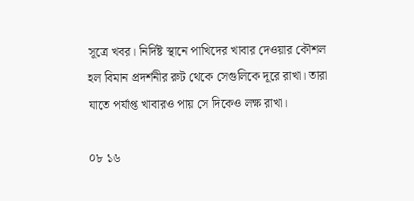সূত্রে খবর। নির্দিষ্ট স্থানে পাখিদের খাবার দেওয়ার কৌশল হল বিমান প্রদর্শনীর রুট থেকে সেগুলিকে দূরে রাখা। তারা যাতে পর্যাপ্ত খাবারও পায় সে দিকেও লক্ষ রাখা।

০৮ ১৬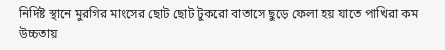নির্দিষ্ট স্থানে মুরগির মাংসের ছোট ছোট টুকরো বাতাসে ছুড়ে ফেলা হয় যাতে পাখিরা কম উচ্চতায়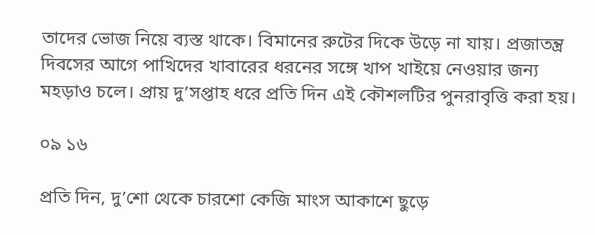তাদের ভোজ নিয়ে ব্যস্ত থাকে। বিমানের রুটের দিকে উড়ে না যায়। প্রজাতন্ত্র দিবসের আগে পাখিদের খাবারের ধরনের সঙ্গে খাপ খাইয়ে নেওয়ার জন্য মহড়াও চলে। প্রায় দু’সপ্তাহ ধরে প্রতি দিন এই কৌশলটির পুনরাবৃত্তি করা হয়।

০৯ ১৬

প্রতি দিন, দু’শো থেকে চারশো কেজি মাংস আকাশে ছুড়ে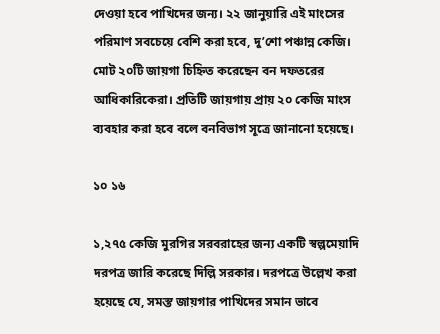দেওয়া হবে পাখিদের জন্য। ২২ জানুয়ারি এই মাংসের পরিমাণ সবচেয়ে বেশি করা হবে, দু’শো পঞ্চান্ন কেজি। মোট ২০টি জায়গা চিহ্নিত করেছেন বন দফতরের আধিকারিকেরা। প্রতিটি জায়গায় প্রায় ২০ কেজি মাংস ব্যবহার করা হবে বলে বনবিভাগ সূত্রে জানানো হয়েছে।

১০ ১৬

১,২৭৫ কেজি মুরগির সরবরাহের জন্য একটি স্বল্পমেয়াদি দরপত্র জারি করেছে দিল্লি সরকার। দরপত্রে উল্লেখ করা হয়েছে যে, সমস্ত জায়গার পাখিদের সমান ভাবে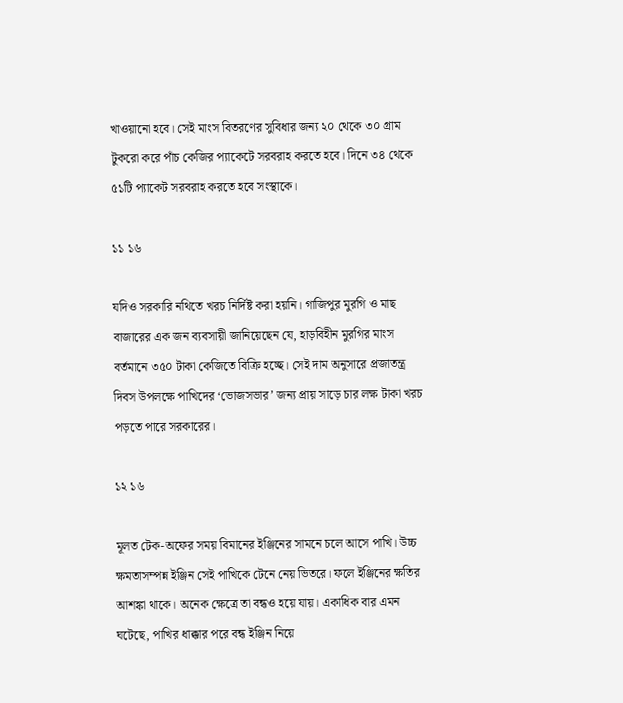খাওয়ানো হবে। সেই মাংস বিতরণের সুবিধার জন্য ২০ থেকে ৩০ গ্রাম টুকরো করে পাঁচ কেজির প্যাকেটে সরবরাহ করতে হবে। দিনে ৩৪ থেকে ৫১টি প্যাকেট সরবরাহ করতে হবে সংস্থাকে।

১১ ১৬

যদিও সরকারি নথিতে খরচ নির্দিষ্ট করা হয়নি। গাজিপুর মুরগি ও মাছ বাজারের এক জন ব্যবসায়ী জানিয়েছেন যে, হাড়বিহীন মুরগির মাংস বর্তমানে ৩৫০ টাকা কেজিতে বিক্রি হচ্ছে। সেই দাম অনুসারে প্রজাতন্ত্র দিবস উপলক্ষে পাখিদের ‘ভোজসভার’ জন্য প্রায় সাড়ে চার লক্ষ টাকা খরচ পড়তে পারে সরকারের।

১২ ১৬

মূলত টেক-অফের সময় বিমানের ইঞ্জিনের সামনে চলে আসে পাখি। উচ্চ ক্ষমতাসম্পন্ন ইঞ্জিন সেই পাখিকে টেনে নেয় ভিতরে। ফলে ইঞ্জিনের ক্ষতির আশঙ্কা থাকে। অনেক ক্ষেত্রে তা বন্ধও হয়ে যায়। একাধিক বার এমন ঘটেছে, পাখির ধাক্কার পরে বন্ধ ইঞ্জিন নিয়ে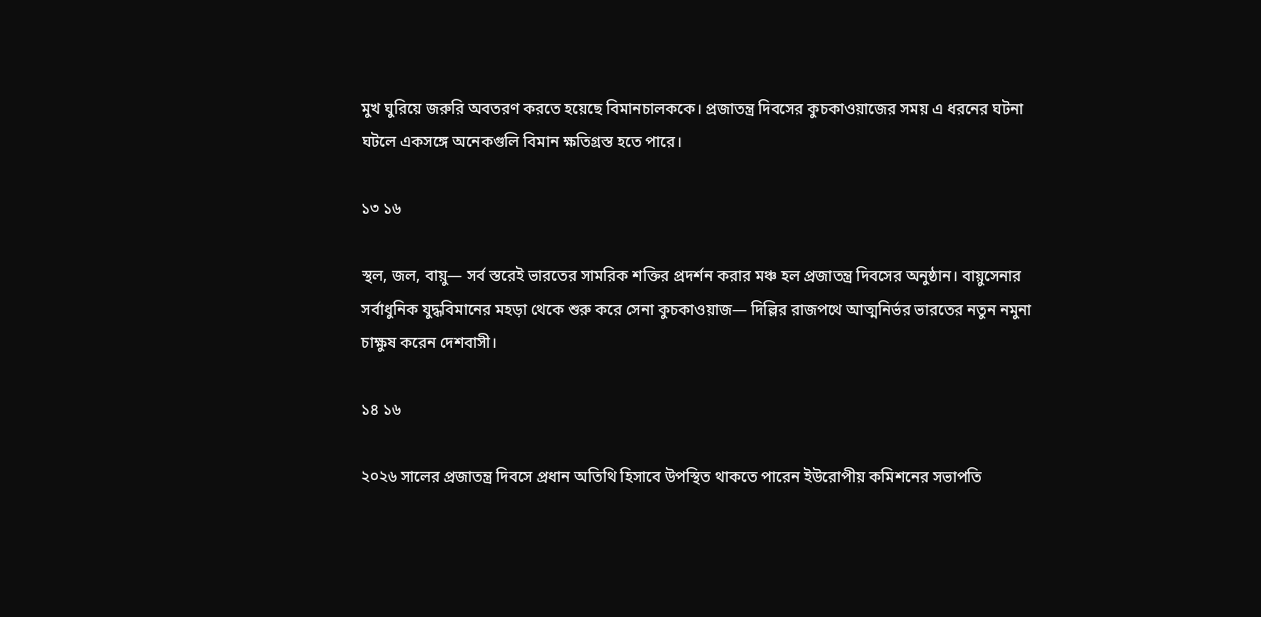মুখ ঘুরিয়ে জরুরি অবতরণ করতে হয়েছে বিমানচালককে। প্রজাতন্ত্র দিবসের কুচকাওয়াজের সময় এ ধরনের ঘটনা ঘটলে একসঙ্গে অনেকগুলি বিমান ক্ষতিগ্রস্ত হতে পারে।

১৩ ১৬

স্থল, জল, বায়ু— সর্ব স্তরেই ভারতের সামরিক শক্তির প্রদর্শন করার মঞ্চ হল প্রজাতন্ত্র দিবসের অনুষ্ঠান। বায়ুসেনার সর্বাধুনিক যুদ্ধবিমানের মহড়া থেকে শুরু করে সেনা কুচকাওয়াজ— দিল্লির রাজপথে আত্মনির্ভর ভারতের নতুন নমুনা চাক্ষুষ করেন দেশবাসী।

১৪ ১৬

২০২৬ সালের প্রজাতন্ত্র দিবসে প্রধান অতিথি হিসাবে উপস্থিত থাকতে পারেন ইউরোপীয় কমিশনের সভাপতি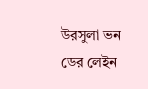উরসুলা ভন ডের লেইন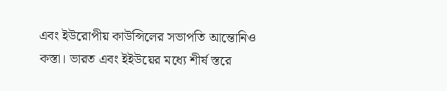এবং ইউরোপীয় কাউন্সিলের সভাপতি আন্তোনিও কস্তা। ভারত এবং ইইউয়ের মধ্যে শীর্ষ স্তরে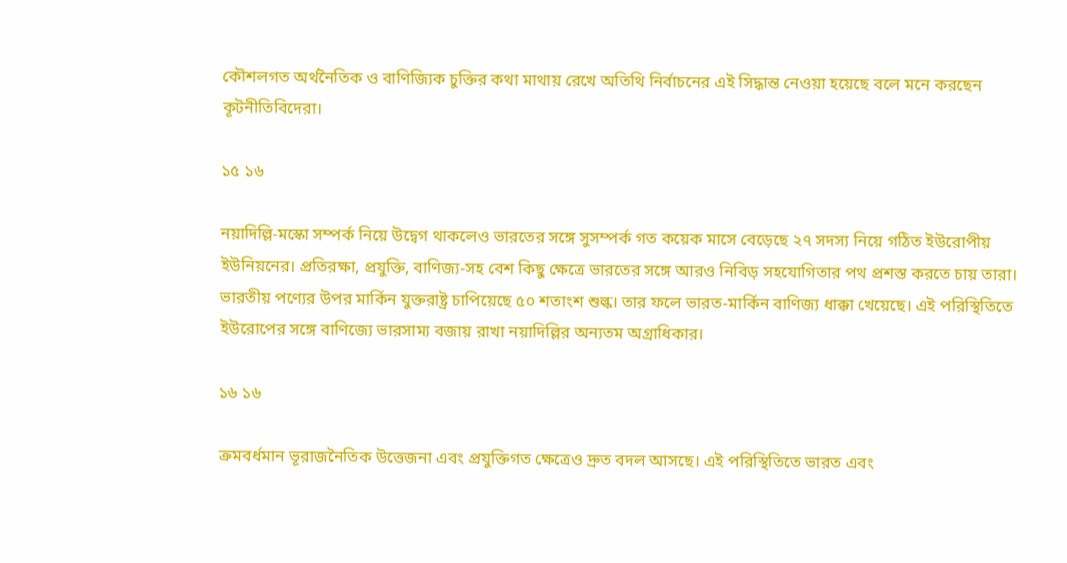কৌশলগত অর্থনৈতিক ও বাণিজ্যিক চুক্তির কথা মাথায় রেখে অতিথি নির্বাচনের এই সিদ্ধান্ত নেওয়া হয়েছে বলে মনে করছেন কূটনীতিবিদেরা।

১৫ ১৬

নয়াদিল্লি-মস্কো সম্পর্ক নিয়ে উদ্বেগ থাকলেও ভারতের সঙ্গে সুসম্পর্ক গত কয়েক মাসে বেড়েছে ২৭ সদস্য নিয়ে গঠিত ইউরোপীয় ইউনিয়নের। প্রতিরক্ষা, প্রযুক্তি, বাণিজ্য-সহ বেশ কিছু ক্ষেত্রে ভারতের সঙ্গে আরও নিবিড় সহযোগিতার পথ প্রশস্ত করতে চায় তারা। ভারতীয় পণ্যের উপর মার্কিন যুক্তরাষ্ট্র চাপিয়েছে ৫০ শতাংশ শুল্ক। তার ফলে ভারত-মার্কিন বাণিজ্য ধাক্কা খেয়েছে। এই পরিস্থিতিতে ইউরোপের সঙ্গে বাণিজ্যে ভারসাম্য বজায় রাখা নয়াদিল্লির অন্যতম অগ্রাধিকার।

১৬ ১৬

ক্রমবর্ধমান ভূরাজনৈতিক উত্তেজনা এবং প্রযুক্তিগত ক্ষেত্রেও দ্রুত বদল আসছে। এই পরিস্থিতিতে ভারত এবং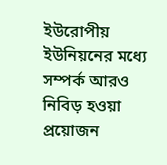ইউরোপীয় ইউনিয়নের মধ্যে সম্পর্ক আরও নিবিড় হওয়া প্রয়োজন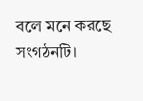বলে মনে করছে সংগঠনটি।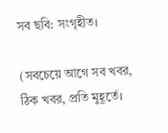সব ছবি: সংগৃহীত।

(সবচেয়ে আগে সব খবর, ঠিক খবর, প্রতি মুহূর্তে।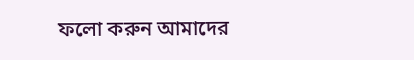ফলো করুন আমাদের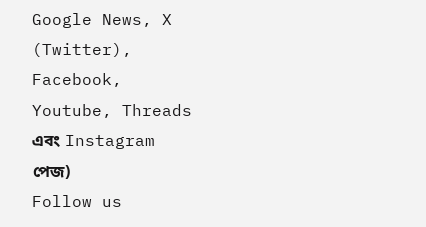Google News, X (Twitter), Facebook, Youtube, Threads এবং Instagram পেজ)
Follow us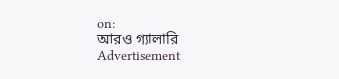on:
আরও গ্যালারি
Advertisement